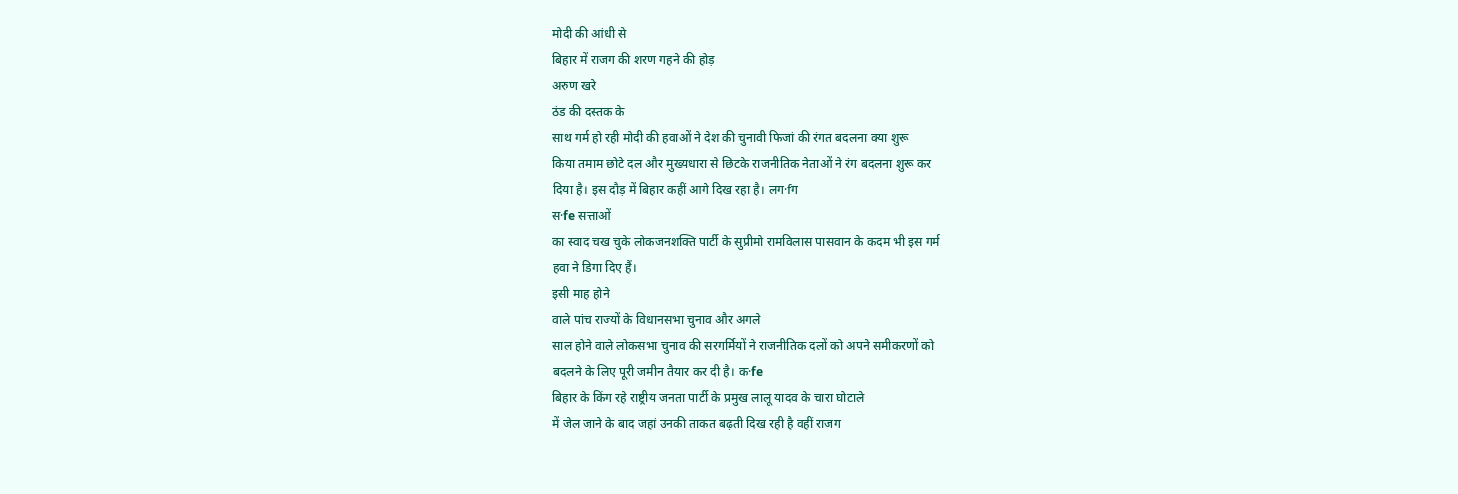मोदी की आंधी से
बिहार में राजग की शरण गहने की होड़
अरुण खरे
ठंड की दस्तक के
साथ गर्म हो रही मोदी की हवाओं ने देश की चुनावी फिजां की रंगत बदलना क्या शुरू
किया तमाम छोटे दल और मुख्यधारा से छिटके राजनीतिक नेताओं ने रंग बदलना शुरू कर
दिया है। इस दौड़ में बिहार कहीं आगे दिख रहा है। लग·fग
स·fe सत्ताओं
का स्वाद चख चुके लोकजनशक्ति पार्टी के सुप्रीमो रामविलास पासवान के कदम भी इस गर्म
हवा ने डिगा दिए हैं।
इसी माह होने
वाले पांच राज्यों के विधानसभा चुनाव और अगले
साल होने वाले लोकसभा चुनाव की सरगर्मियों ने राजनीतिक दलों को अपने समीकरणों को
बदलने के लिए पूरी जमीन तैयार कर दी है। क·fe
बिहार के किंग रहे राष्ट्रीय जनता पार्टी के प्रमुख लालू यादव के चारा घोटाले
में जेल जाने के बाद जहां उनकी ताकत बढ़ती दिख रही है वहीं राजग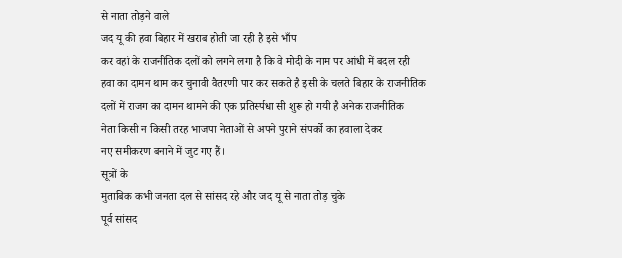से नाता तोड़ने वाले
जद यू की हवा बिहार में खराब होती जा रही है इसे भाँप
कर वहां के राजनीतिक दलों को लगने लगा है कि वे मोदी के नाम पर आंधी में बदल रही
हवा का दामन थाम कर चुनावी वैतरणी पार कर सकते है इसी के चलते बिहार के राजनीतिक
दलों में राजग का दामन थामने की एक प्रतिर्स्पधा सी शुरू हो गयी है अनेक राजनीतिक
नेता किसी न किसी तरह भाजपा नेताओं से अपने पुराने संपर्को का हवाला देकर
नए समीकरण बनाने में जुट गए हैं।
सूत्रों के
मुताबिक कभी जनता दल से सांसद रहे और जद यू से नाता तोड़ चुके
पूर्व सांसद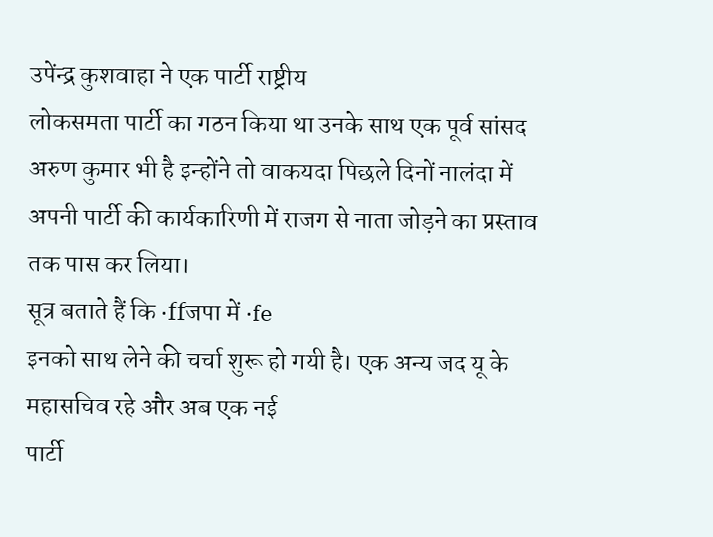उपेंन्द्र कुशवाहा ने एक पार्टी राष्ट्रीय
लोकसमता पार्टी का गठन किया था उनके साथ एक पूर्व सांसद अरुण कुमार भी है इन्होंने तो वाकयदा पिछले दिनों नालंदा में
अपनी पार्टी की कार्यकारिणी में राजग से नाता जोड़ने का प्रस्ताव तक पास कर लिया।
सूत्र बताते हैं कि ·ffजपा में ·fe
इनको साथ लेने की चर्चा शुरू हो गयी है। एक अन्य जद यू के महासचिव रहे और अब एक नई
पार्टी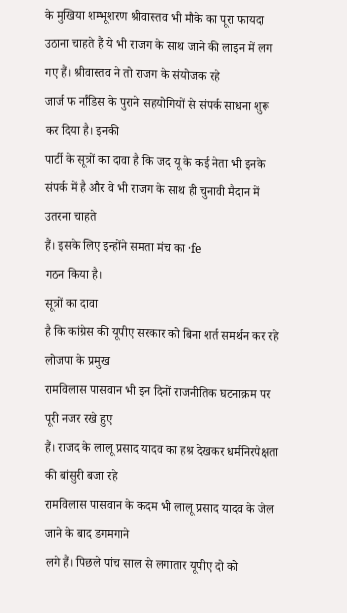के मुखिया शम्भूशरण श्रीवास्तव भी मौके का पूरा फायदा उठाना चाहते हैं ये भी राजग के साथ जाने की लाइन में लग गए हैं। श्रीवास्तव ने तो राजग के संयोजक रहे
जार्ज फ र्नांडिस के पुराने सहयोगियों से संपर्क साधना शुरू कर दिया है। इनकी
पार्टी के सूत्रों का दावा है कि जद यू के कई नेता भी इनके संपर्क में है और वे भी राजग के साथ ही चुनावी मैदान में उतरना चाहते
हैं। इसके लिए इन्होंने समता मंच का ·fe
गठन किया है।
सूत्रों का दावा
है कि कांग्रेस की यूपीए सरकार को बिना शर्त समर्थन कर रहे लोजपा के प्रमुख
रामविलास पासवान भी इन दिनों राजनीतिक घटनाक्रम पर पूरी नजर रखे हुए
हैं। राजद के लालू प्रसाद यादव का हश्र देखकर धर्मनिरपेक्षता की बांसुरी बजा रहे
रामविलास पासवान के कदम भी लालू प्रसाद यादव के जेल जाने के बाद डगमगाने
लगे हैं। पिछले पांच साल से लगातार यूपीए दो को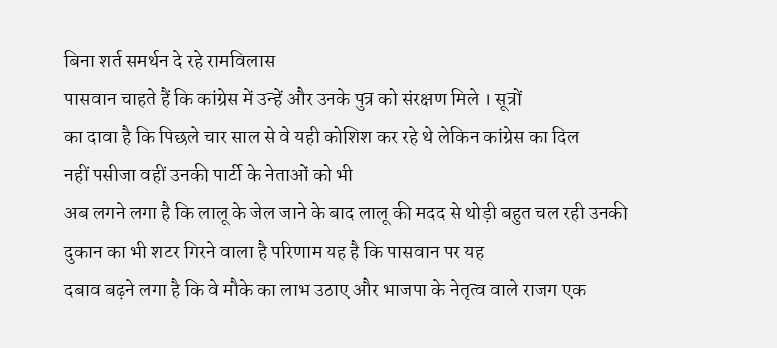बिना शर्त समर्थन दे रहे रामविलास
पासवान चाहते हैं कि कांग्रेस में उन्हें और उनके पुत्र को संरक्षण मिले । सूत्रों
का दावा है कि पिछले चार साल से वे यही कोशिश कर रहे थे लेकिन कांग्रेस का दिल
नहीं पसीजा वहीं उनकी पार्टी के नेताओं को भी
अब लगने लगा है कि लालू के जेल जाने के बाद लालू की मदद से थोड़ी बहुत चल रही उनकी
दुकान का भी शटर गिरने वाला है परिणाम यह है कि पासवान पर यह
दबाव बढ़ने लगा है कि वे मौके का लाभ उठाए और भाजपा के नेतृत्व वाले राजग एक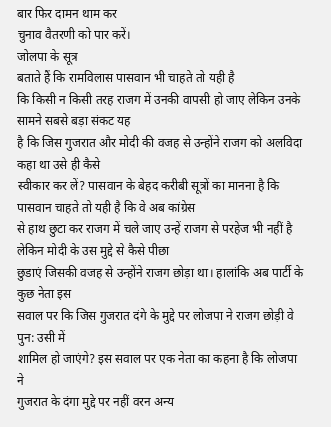बार फिर दामन थाम कर
चुनाव वैतरणी को पार करें।
जोलपा के सूत्र
बताते हैं कि रामविलास पासवान भी चाहते तो यही है
कि किसी न किसी तरह राजग में उनकी वापसी हो जाए लेकिन उनके सामने सबसे बड़ा संकट यह
है कि जिस गुजरात और मोदी की वजह से उन्होंने राजग को अलविदा कहा था उसे ही कैसे
स्वीकार कर लें? पासवान के बेहद करीबी सूत्रों का मानना है कि
पासवान चाहते तो यही है कि वे अब कांग्रेस
से हाथ छुटा कर राजग में चले जाए उन्हें राजग से परहेज भी नहीं है लेकिन मोदी के उस मुद्दे से कैसे पीछा
छुडाएं जिसकी वजह से उन्होंने राजग छोड़ा था। हालांकि अब पार्टी के कुछ नेता इस
सवाल पर कि जिस गुजरात दंगे के मुद्दे पर लोजपा ने राजग छोड़ी वे पुन: उसी में
शामिल हो जाएंगे? इस सवाल पर एक नेता का कहना है कि लोजपा ने
गुजरात के दंगा मुद्दे पर नहीं वरन अन्य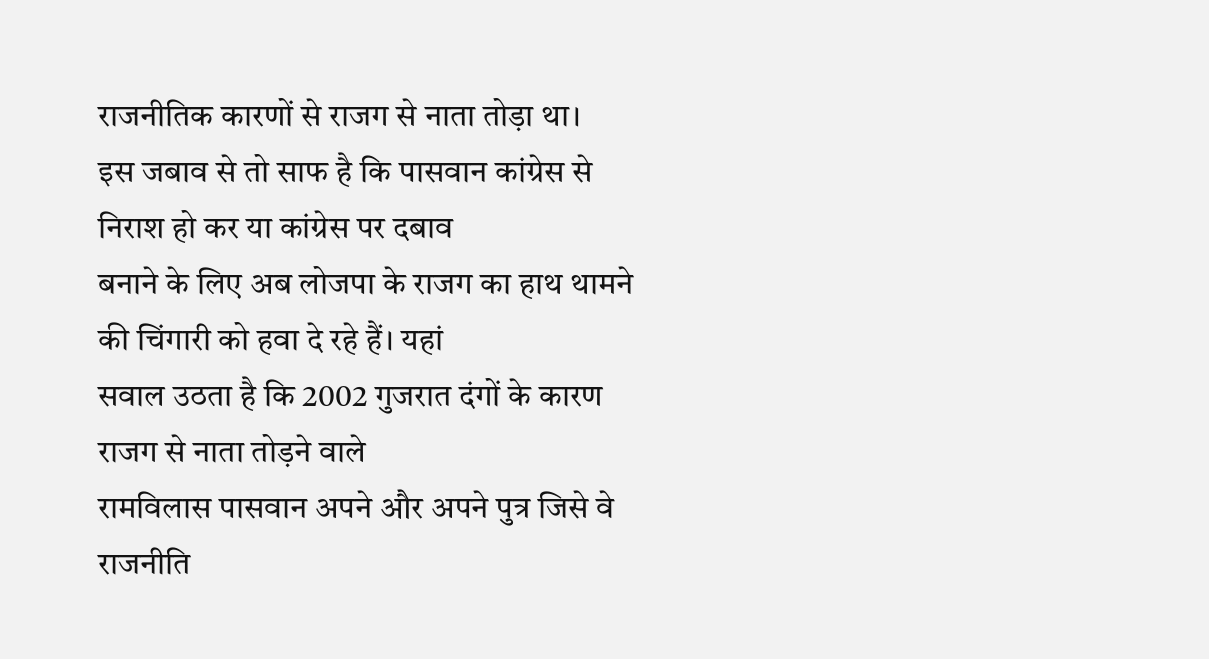राजनीतिक कारणों से राजग से नाता तोड़ा था।
इस जबाव से तो साफ है कि पासवान कांग्रेस से निराश हो कर या कांग्रेस पर दबाव
बनाने के लिए अब लोजपा के राजग का हाथ थामने की चिंगारी को हवा दे रहे हैं। यहां
सवाल उठता है कि 2002 गुजरात दंगों के कारण राजग से नाता तोड़ने वाले
रामविलास पासवान अपने और अपने पुत्र जिसे वे राजनीति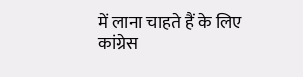में लाना चाहते हैं के लिए
कांग्रेस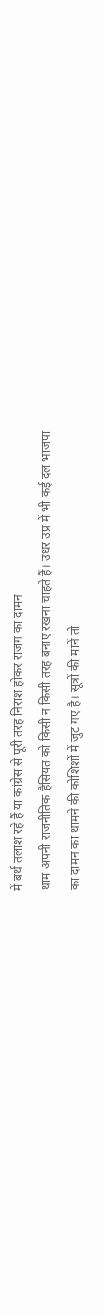में बर्थ तलाश रहे हैं या कांग्रेस से पूरी तरह निराश होकर राजग का दामन
थाम अपनी राजनीतिक हैसियत को किसी न किसी तरह बनाए रखना चाहते हैं। उधर उप्र में भी कई दल भाजपा
का दामन का थामने की कोशिशों में जुट गए है। सूत्रों की मानें तो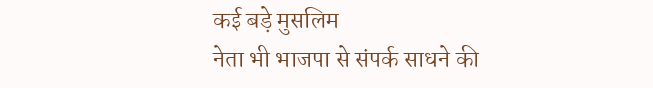कई बड़े मुसलिम
नेता भी भाजपा से संपर्क साधने की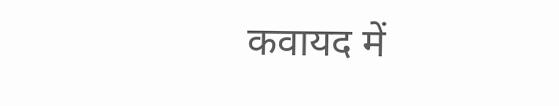कवायद में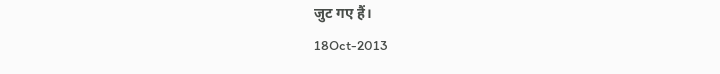जुट गए हैं।
18Oct-2013